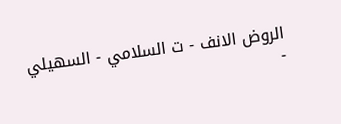الروض الانف - ت السلامي - السهيلي -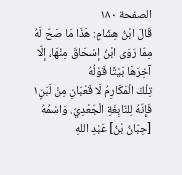الصفحة ١٨٠
قَالَ ابْنُ هِشَامٍ: هَذَا مَا صَحّ لَهُ مِمّا رَوَى ابْنُ إسْحَاقَ مِنْهَا، إلّا آخِرَهَا بَيْتًا قَوْلُهُ
تِلْكَ الْمَكَارِمُ لَا قَعْبَانِ مِنْ لَبَنٍ١
فَإِنّهُ لِلنّابِغَةِ الْجَعْدِيّ. وَاسْمُهُ [حِبّانُ بْنُ] عَبْدِ اللهِ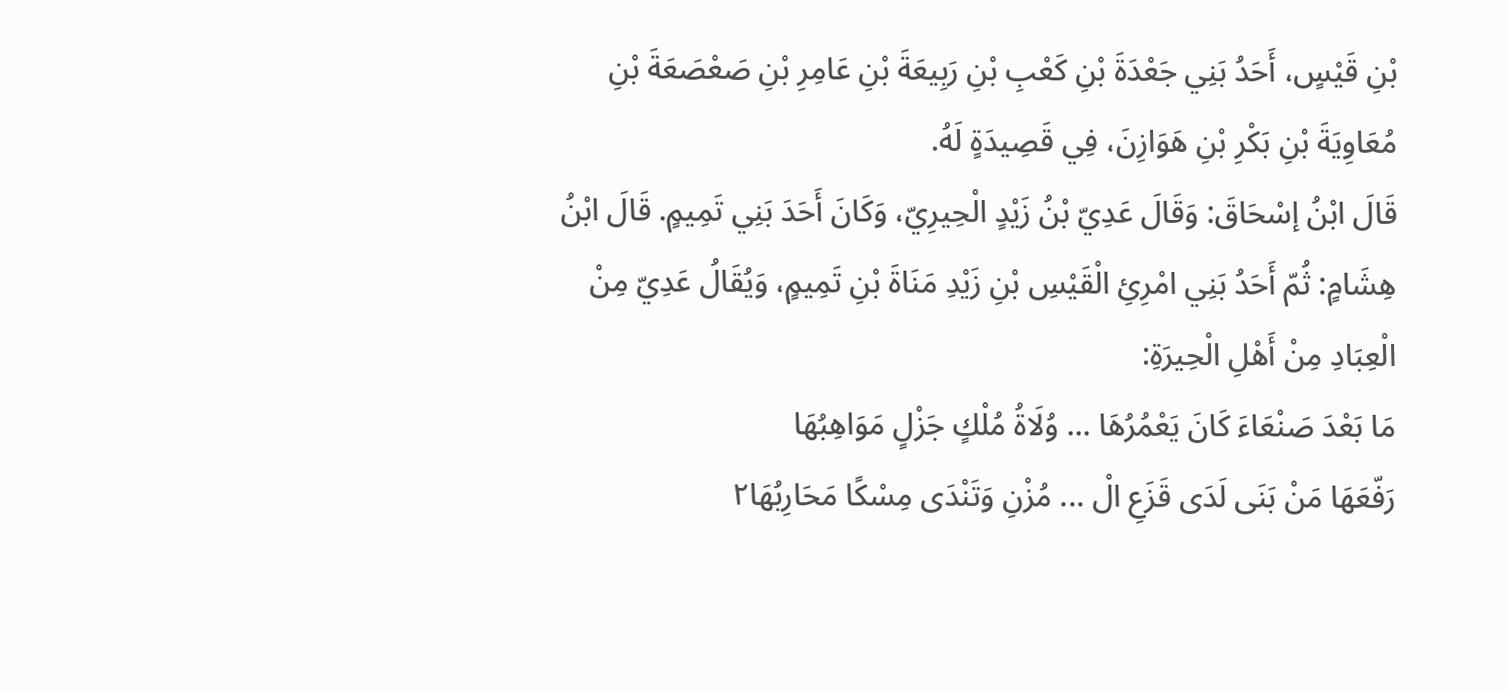بْنِ قَيْسٍ، أَحَدُ بَنِي جَعْدَةَ بْنِ كَعْبِ بْنِ رَبِيعَةَ بْنِ عَامِرِ بْنِ صَعْصَعَةَ بْنِ مُعَاوِيَةَ بْنِ بَكْرِ بْنِ هَوَازِنَ، فِي قَصِيدَةٍ لَهُ.
قَالَ ابْنُ إسْحَاقَ: وَقَالَ عَدِيّ بْنُ زَيْدٍ الْحِيرِيّ، وَكَانَ أَحَدَ بَنِي تَمِيمٍ. قَالَ ابْنُ هِشَامٍ: ثُمّ أَحَدُ بَنِي امْرِئِ الْقَيْسِ بْنِ زَيْدِ مَنَاةَ بْنِ تَمِيمٍ، وَيُقَالُ عَدِيّ مِنْ الْعِبَادِ مِنْ أَهْلِ الْحِيرَةِ:
مَا بَعْدَ صَنْعَاءَ كَانَ يَعْمُرُهَا ... وُلَاةُ مُلْكٍ جَزْلٍ مَوَاهِبُهَا
رَفّعَهَا مَنْ بَنَى لَدَى قَزَعِ الْ ... مُزْنِ وَتَنْدَى مِسْكًا مَحَارِبُهَا٢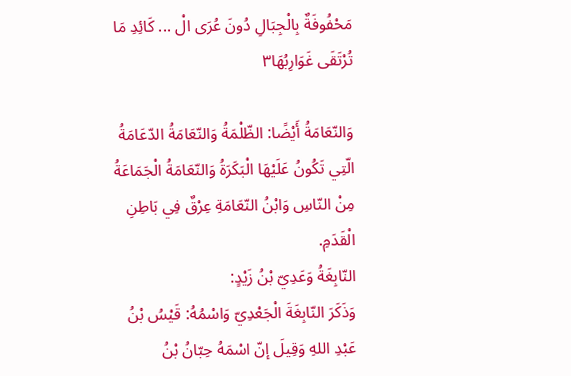مَحْفُوفَةٌ بِالْجِبَالِ دُونَ عُرَى الْ ... كَائِدِ مَا تُرْتَقَى غَوَارِبُهَا٣

وَالنّعَامَةُ أَيْضًا: الظّلْمَةُ وَالنّعَامَةُ الدّعَامَةُ الّتِي تَكُونُ عَلَيْهَا الْبَكَرَةُ وَالنّعَامَةُ الْجَمَاعَةُ مِنْ النّاسِ وَابْنُ النّعَامَةِ عِرْقٌ فِي بَاطِنِ الْقَدَمِ.
النّابِغَةُ وَعَدِيّ بْنُ زَيْدٍ:
وَذَكَرَ النّابِغَةَ الْجَعْدِيّ وَاسْمُهُ: قَيْسُ بْنُ عَبْدِ اللهِ وَقِيلَ إنّ اسْمَهُ حِبّانُ بْنُ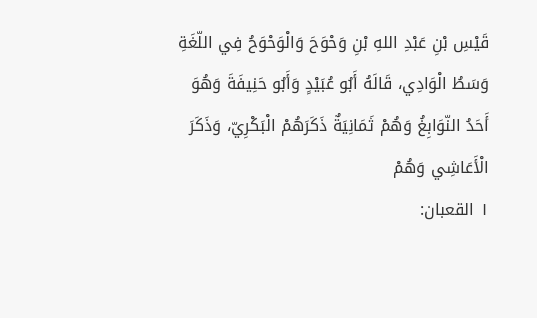قَيْسِ بْنِ عَبْدِ اللهِ بْنِ وَحْوَحَ وَالْوَحْوَحُ فِي اللّغَةِ وَسَطُ الْوَادِي، قَالَهُ أَبُو عُبَيْدٍ وَأَبُو حَنِيفَةَ وَهُوَ أَحَدُ النّوَابِغُ وَهُمْ ثَمَانِيَةٌ ذَكَرَهُمْ الْبَكْرِيّ، وَذَكَرَ الْأَعَاشِي وَهُمْ
١ القعبان: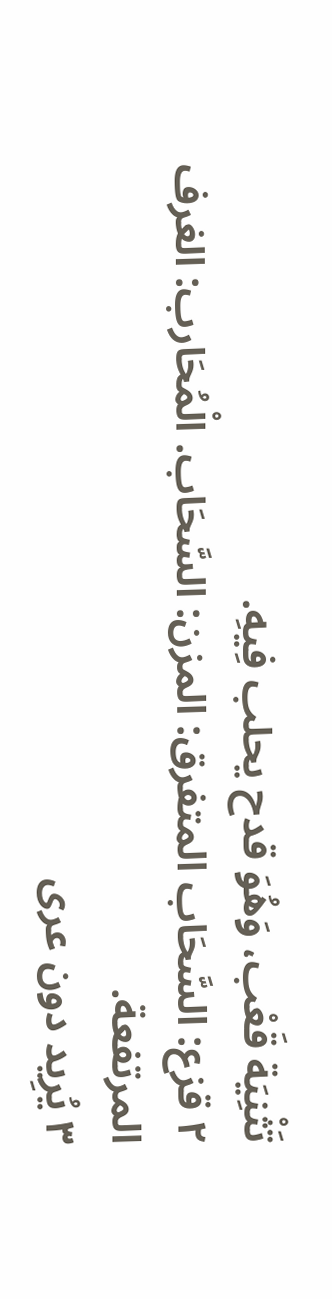تَثْنِيَة قَعْب، وَهُوَ قدح يحلب فِيهِ.
٢ قزع: السَّحَاب المتفرق: المزن: السَّحَاب. الْمُحَارب: الغرف المرتفعة.
٣ يُرِيد دون عرى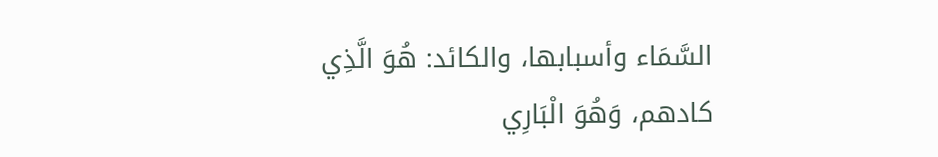السَّمَاء وأسبابها، والكائد: هُوَ الَّذِي كادهم، وَهُوَ الْبَارِي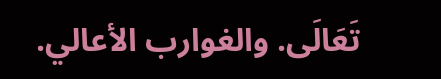تَعَالَى. والغوارب الأعالي.